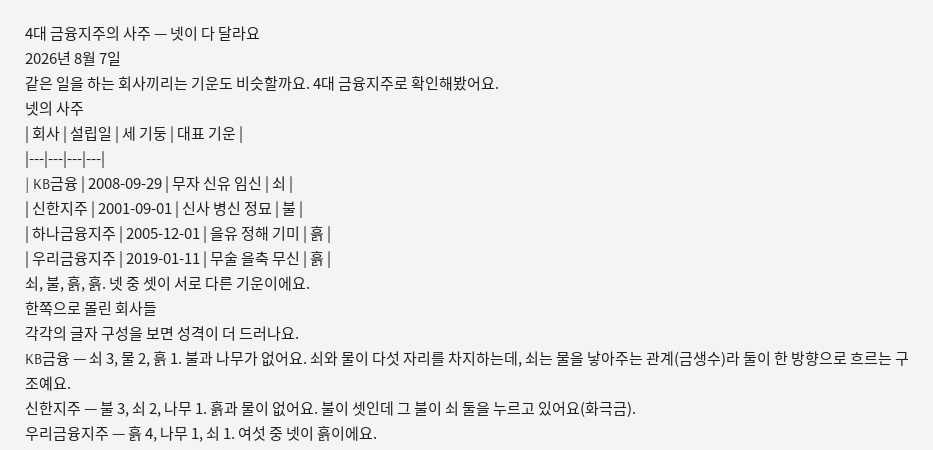4대 금융지주의 사주 — 넷이 다 달라요
2026년 8월 7일
같은 일을 하는 회사끼리는 기운도 비슷할까요. 4대 금융지주로 확인해봤어요.
넷의 사주
| 회사 | 설립일 | 세 기둥 | 대표 기운 |
|---|---|---|---|
| KB금융 | 2008-09-29 | 무자 신유 임신 | 쇠 |
| 신한지주 | 2001-09-01 | 신사 병신 정묘 | 불 |
| 하나금융지주 | 2005-12-01 | 을유 정해 기미 | 흙 |
| 우리금융지주 | 2019-01-11 | 무술 을축 무신 | 흙 |
쇠, 불, 흙, 흙. 넷 중 셋이 서로 다른 기운이에요.
한쪽으로 몰린 회사들
각각의 글자 구성을 보면 성격이 더 드러나요.
KB금융 — 쇠 3, 물 2, 흙 1. 불과 나무가 없어요. 쇠와 물이 다섯 자리를 차지하는데, 쇠는 물을 낳아주는 관계(금생수)라 둘이 한 방향으로 흐르는 구조예요.
신한지주 — 불 3, 쇠 2, 나무 1. 흙과 물이 없어요. 불이 셋인데 그 불이 쇠 둘을 누르고 있어요(화극금).
우리금융지주 — 흙 4, 나무 1, 쇠 1. 여섯 중 넷이 흙이에요.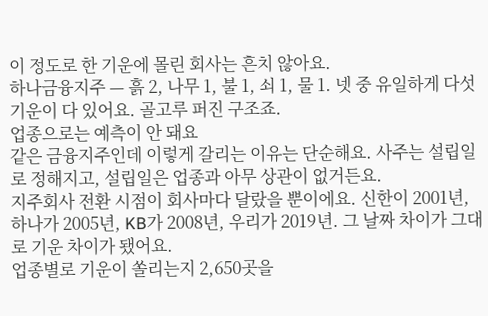이 정도로 한 기운에 몰린 회사는 흔치 않아요.
하나금융지주 — 흙 2, 나무 1, 불 1, 쇠 1, 물 1. 넷 중 유일하게 다섯 기운이 다 있어요. 골고루 퍼진 구조죠.
업종으로는 예측이 안 돼요
같은 금융지주인데 이렇게 갈리는 이유는 단순해요. 사주는 설립일로 정해지고, 설립일은 업종과 아무 상관이 없거든요.
지주회사 전환 시점이 회사마다 달랐을 뿐이에요. 신한이 2001년, 하나가 2005년, KB가 2008년, 우리가 2019년. 그 날짜 차이가 그대로 기운 차이가 됐어요.
업종별로 기운이 쏠리는지 2,650곳을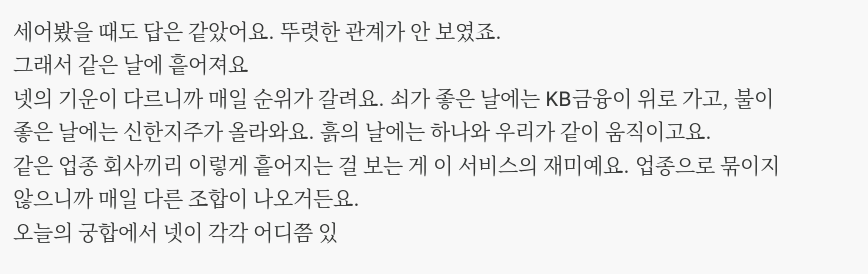세어봤을 때도 답은 같았어요. 뚜렷한 관계가 안 보였죠.
그래서 같은 날에 흩어져요
넷의 기운이 다르니까 매일 순위가 갈려요. 쇠가 좋은 날에는 KB금융이 위로 가고, 불이 좋은 날에는 신한지주가 올라와요. 흙의 날에는 하나와 우리가 같이 움직이고요.
같은 업종 회사끼리 이렇게 흩어지는 걸 보는 게 이 서비스의 재미예요. 업종으로 묶이지 않으니까 매일 다른 조합이 나오거든요.
오늘의 궁합에서 넷이 각각 어디쯤 있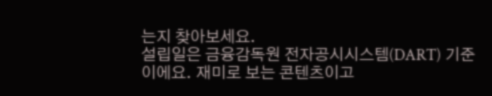는지 찾아보세요.
설립일은 금융감독원 전자공시시스템(DART) 기준이에요. 재미로 보는 콘텐츠이고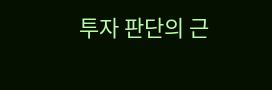투자 판단의 근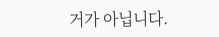거가 아닙니다.